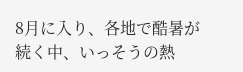8月に入り、各地で酷暑が続く中、いっそうの熱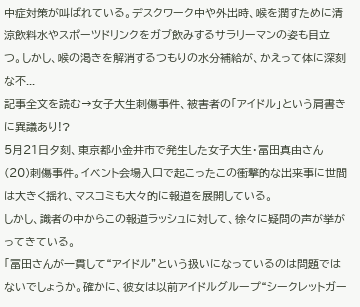中症対策が叫ばれている。デスクワーク中や外出時、喉を潤すために清涼飲料水やスポーツドリンクをガブ飲みするサラリーマンの姿も目立つ。しかし、喉の渇きを解消するつもりの水分補給が、かえって体に深刻な不...
記事全文を読む→女子大生刺傷事件、被害者の「アイドル」という肩書きに異議あり!?
5月21日夕刻、東京都小金井市で発生した女子大生・冨田真由さん(20)刺傷事件。イベント会場入口で起こったこの衝撃的な出来事に世間は大きく揺れ、マスコミも大々的に報道を展開している。
しかし、識者の中からこの報道ラッシュに対して、徐々に疑問の声が挙がってきている。
「冨田さんが一貫して“アイドル”という扱いになっているのは問題ではないでしょうか。確かに、彼女は以前アイドルグループ“シークレットガー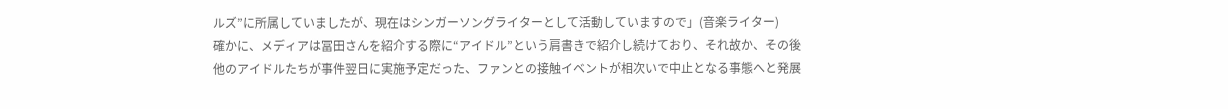ルズ”に所属していましたが、現在はシンガーソングライターとして活動していますので」(音楽ライター)
確かに、メディアは冨田さんを紹介する際に“アイドル”という肩書きで紹介し続けており、それ故か、その後他のアイドルたちが事件翌日に実施予定だった、ファンとの接触イベントが相次いで中止となる事態へと発展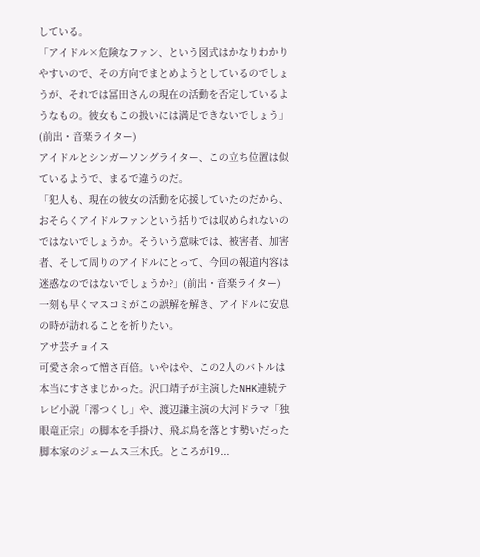している。
「アイドル×危険なファン、という図式はかなりわかりやすいので、その方向でまとめようとしているのでしょうが、それでは冨田さんの現在の活動を否定しているようなもの。彼女もこの扱いには満足できないでしょう」(前出・音楽ライター)
アイドルとシンガーソングライター、この立ち位置は似ているようで、まるで違うのだ。
「犯人も、現在の彼女の活動を応援していたのだから、おそらくアイドルファンという括りでは収められないのではないでしょうか。そういう意味では、被害者、加害者、そして周りのアイドルにとって、今回の報道内容は迷惑なのではないでしょうか?」(前出・音楽ライター)
一刻も早くマスコミがこの誤解を解き、アイドルに安息の時が訪れることを祈りたい。
アサ芸チョイス
可愛さ余って憎さ百倍。いやはや、この2人のバトルは本当にすさまじかった。沢口靖子が主演したNHK連続テレビ小説「澪つくし」や、渡辺謙主演の大河ドラマ「独眼竜正宗」の脚本を手掛け、飛ぶ鳥を落とす勢いだった脚本家のジェームス三木氏。ところが19...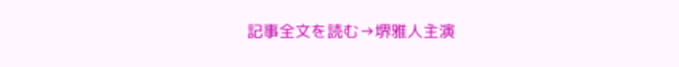記事全文を読む→堺雅人主演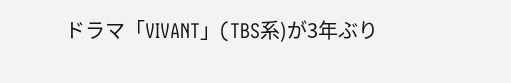ドラマ「VIVANT」(TBS系)が3年ぶり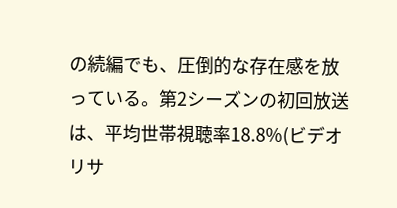の続編でも、圧倒的な存在感を放っている。第2シーズンの初回放送は、平均世帯視聴率18.8%(ビデオリサ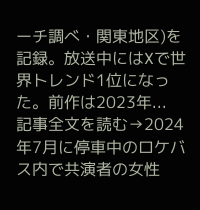ーチ調べ・関東地区)を記録。放送中にはXで世界トレンド1位になった。前作は2023年...
記事全文を読む→2024年7月に停車中のロケバス内で共演者の女性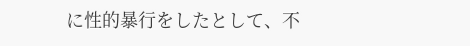に性的暴行をしたとして、不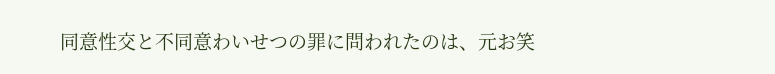同意性交と不同意わいせつの罪に問われたのは、元お笑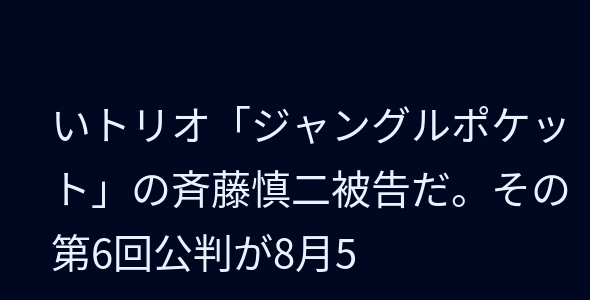いトリオ「ジャングルポケット」の斉藤慎二被告だ。その第6回公判が8月5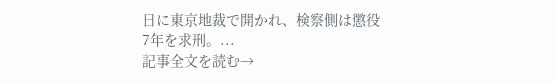日に東京地裁で開かれ、検察側は懲役7年を求刑。...
記事全文を読む→